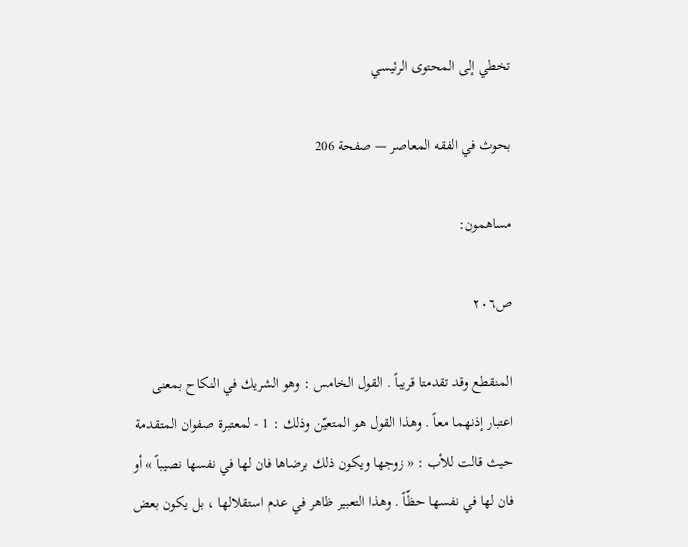تخطي إلى المحتوى الرئيسي

بحوث في الفقه المعاصر — صفحة 206

مساهمون:

ص٢٠٦

المنقطع وقد تقدمتا قريباً . القول الخامس : وهو الشريك في النكاح بمعنى اعتبار إذنهما معاً . وهذا القول هو المتعيّن وذلك : 1 - لمعتبرة صفوان المتقدمة حيث قالت للأب : « زوجها ويكون ذلك برضاها فان لها في نفسها نصيباً » أو فان لها في نفسها حظّاً . وهذا التعبير ظاهر في عدم استقلالها ، بل يكون بعض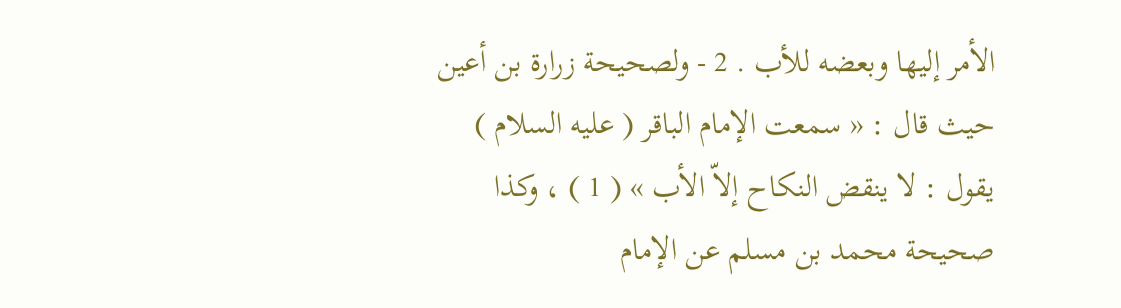الأمر إليها وبعضه للأب . 2 - ولصحيحة زرارة بن أعين حيث قال : « سمعت الإمام الباقر ( عليه السلام ) يقول : لا ينقض النكاح إلاّ الأب » ( 1 ) ، وكذا صحيحة محمد بن مسلم عن الإمام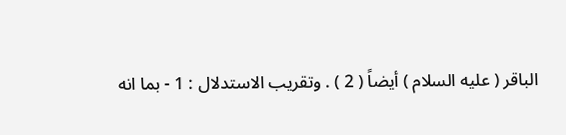الباقر ( عليه السلام ) أيضاً ( 2 ) . وتقريب الاستدلال : 1 - بما انه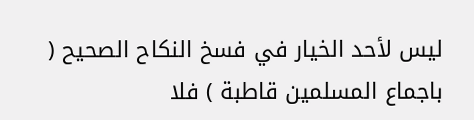ليس لأحد الخيار في فسخ النكاح الصحيح ( باجماع المسلمين قاطبة ) فلا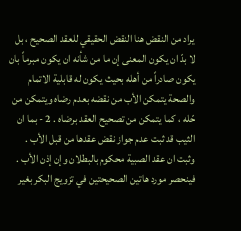يراد من النقض هنا النقض الحقيقي للعقد الصحيح ، بل لا بدّ ان يكون المعنى إن ما من شأنه ان يكون مبرماً بان يكون صادراً من أهله بحيث يكون له قابلية الاتمام والصحة يتمكن الأب من نقضه بعدم رضاه ويتمكن من حّله ، كما يتمكن من تصحيح العقد برضاه . 2 - بما ان الثيب قد ثبت عدم جواز نقض عقدها من قبل الأب . وثبت ان عقد الصبية محكوم بالبطلان وإن إذن الأب . فينحصر مورد هاتين الصحيحتين في تزويج البكر بغير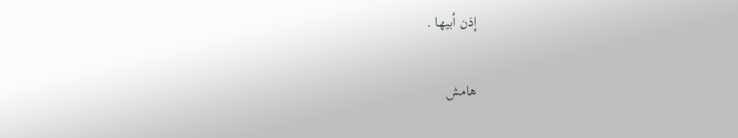إذن أبيها .

هامش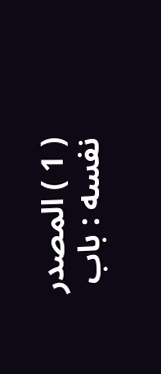( 1 ) المصدر نفسه : باب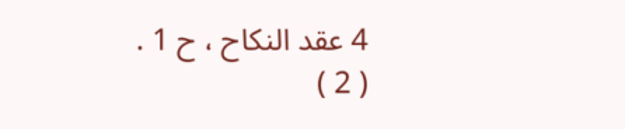4 عقد النكاح ، ح 1 .
( 2 )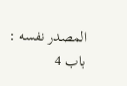المصدر نفسه : باب 4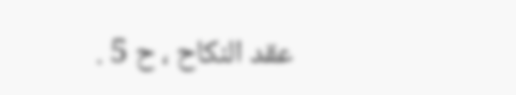عقد النكاح ، ح 5 .